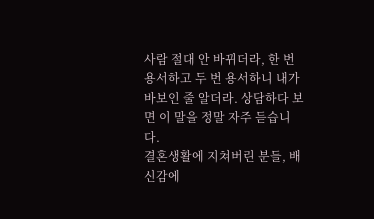사람 절대 안 바뀌더라, 한 번 용서하고 두 번 용서하니 내가 바보인 줄 알더라. 상담하다 보면 이 말을 정말 자주 듣습니다.
결혼생활에 지쳐버린 분들, 배신감에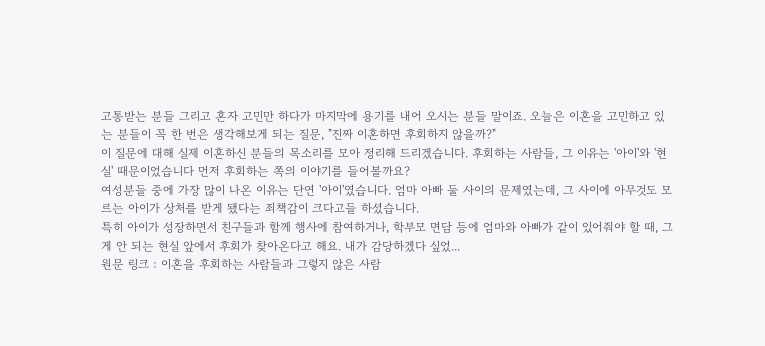고통받는 분들 그리고 혼자 고민만 하다가 마지막에 용기를 내어 오시는 분들 말이죠. 오늘은 이혼을 고민하고 있는 분들이 꼭 한 번은 생각해보게 되는 질문, "진짜 이혼하면 후회하지 않을까?"
이 질문에 대해 실제 이혼하신 분들의 목소리를 모아 정리해 드리겠습니다. 후회하는 사람들, 그 이유는 '아이'와 '현실' 때문이었습니다 먼저 후회하는 쪽의 이야기를 들어볼까요?
여성분들 중에 가장 많이 나온 이유는 단연 '아이'였습니다. 엄마 아빠 둘 사이의 문제였는데, 그 사이에 아무것도 모르는 아이가 상처를 받게 됐다는 죄책감이 크다고들 하셨습니다.
특히 아이가 성장하면서 친구들과 함께 행사에 참여하거나, 학부모 면담 등에 엄마와 아빠가 같이 있어줘야 할 때, 그게 안 되는 현실 앞에서 후회가 찾아온다고 해요. 내가 감당하겠다 싶었...
원문 링크 : 이혼을 후회하는 사람들과 그렇지 않은 사람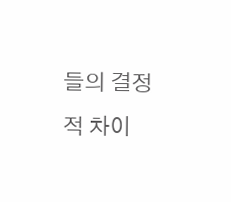들의 결정적 차이